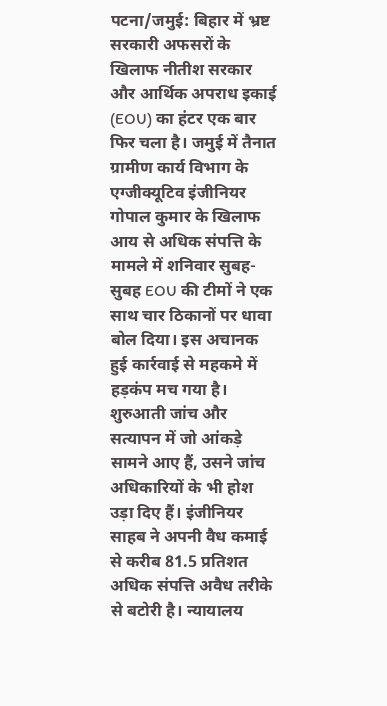पटना/जमुई: बिहार में भ्रष्ट सरकारी अफसरों के खिलाफ नीतीश सरकार और आर्थिक अपराध इकाई (EOU) का हंटर एक बार फिर चला है। जमुई में तैनात ग्रामीण कार्य विभाग के एग्जीक्यूटिव इंजीनियर गोपाल कुमार के खिलाफ आय से अधिक संपत्ति के मामले में शनिवार सुबह-सुबह EOU की टीमों ने एक साथ चार ठिकानों पर धावा बोल दिया। इस अचानक हुई कार्रवाई से महकमे में हड़कंप मच गया है।
शुरुआती जांच और सत्यापन में जो आंकड़े सामने आए हैं, उसने जांच अधिकारियों के भी होश उड़ा दिए हैं। इंजीनियर साहब ने अपनी वैध कमाई से करीब 81.5 प्रतिशत अधिक संपत्ति अवैध तरीके से बटोरी है। न्यायालय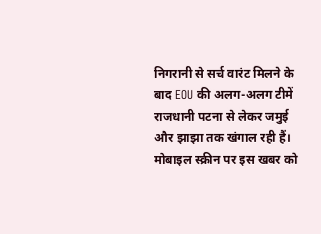निगरानी से सर्च वारंट मिलने के बाद EOU की अलग-अलग टीमें राजधानी पटना से लेकर जमुई और झाझा तक खंगाल रही हैं।
मोबाइल स्क्रीन पर इस खबर को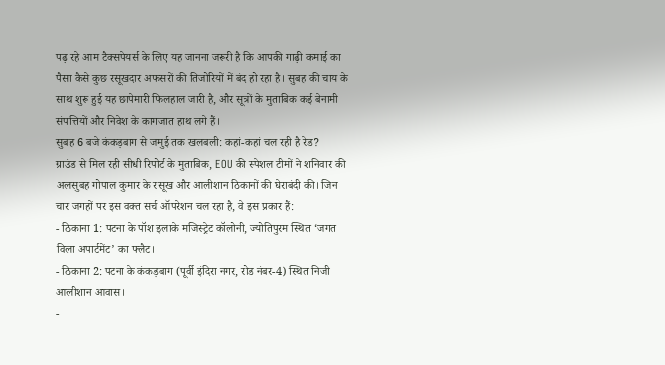पढ़ रहे आम टैक्सपेयर्स के लिए यह जानना जरूरी है कि आपकी गाढ़ी कमाई का पैसा कैसे कुछ रसूखदार अफसरों की तिजोरियों में बंद हो रहा है। सुबह की चाय के साथ शुरू हुई यह छापेमारी फिलहाल जारी है, और सूत्रों के मुताबिक कई बेनामी संपत्तियों और निवेश के कागजात हाथ लगे हैं।
सुबह 6 बजे कंकड़बाग से जमुई तक खलबली: कहां-कहां चल रही है रेड?
ग्राउंड से मिल रही सीधी रिपोर्ट के मुताबिक, EOU की स्पेशल टीमों ने शनिवार की अलसुबह गोपाल कुमार के रसूख और आलीशान ठिकानों की घेराबंदी की। जिन चार जगहों पर इस वक्त सर्च ऑपरेशन चल रहा है, वे इस प्रकार हैं:
- ठिकाना 1: पटना के पॉश इलाके मजिस्ट्रेट कॉलोनी, ज्योतिपुरम स्थित ‘जगत विला अपार्टमेंट’ का फ्लैट।
- ठिकाना 2: पटना के कंकड़बाग (पूर्वी इंदिरा नगर, रोड नंबर-4) स्थित निजी आलीशान आवास।
-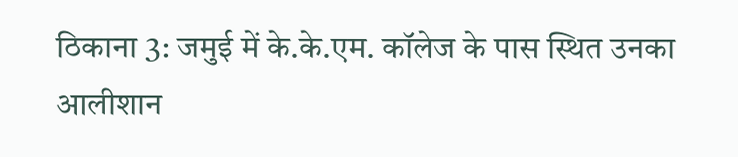ठिकाना 3: जमुई में के.के.एम. कॉलेज के पास स्थित उनका आलीशान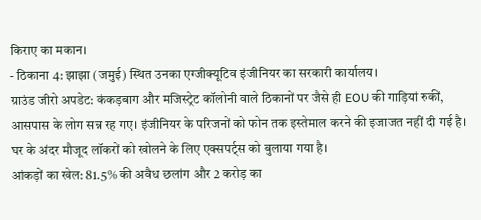किराए का मकान।
- ठिकाना 4: झाझा (जमुई) स्थित उनका एग्जीक्यूटिव इंजीनियर का सरकारी कार्यालय।
ग्राउंड जीरो अपडेट: कंकड़बाग और मजिस्ट्रेट कॉलोनी वाले ठिकानों पर जैसे ही EOU की गाड़ियां रुकीं, आसपास के लोग सन्न रह गए। इंजीनियर के परिजनों को फोन तक इस्तेमाल करने की इजाजत नहीं दी गई है। घर के अंदर मौजूद लॉकरों को खोलने के लिए एक्सपर्ट्स को बुलाया गया है।
आंकड़ों का खेल: 81.5% की अवैध छलांग और 2 करोड़ का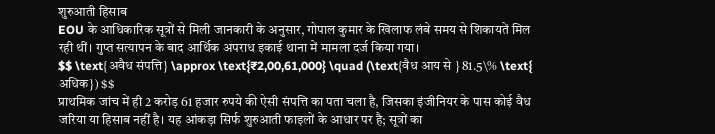शुरुआती हिसाब
EOU के आधिकारिक सूत्रों से मिली जानकारी के अनुसार, गोपाल कुमार के खिलाफ लंबे समय से शिकायतें मिल रही थीं। गुप्त सत्यापन के बाद आर्थिक अपराध इकाई थाना में मामला दर्ज किया गया।
$$ \text{अवैध संपत्ति} \approx \text{₹2,00,61,000} \quad (\text{वैध आय से } 81.5\% \text{ अधिक}) $$
प्राथमिक जांच में ही 2 करोड़ 61 हजार रुपये की ऐसी संपत्ति का पता चला है, जिसका इंजीनियर के पास कोई वैध जरिया या हिसाब नहीं है। यह आंकड़ा सिर्फ शुरुआती फाइलों के आधार पर है; सूत्रों का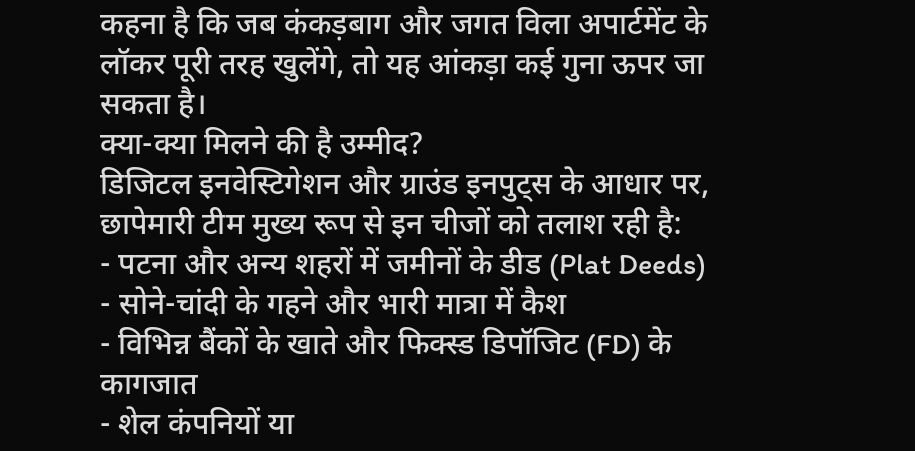कहना है कि जब कंकड़बाग और जगत विला अपार्टमेंट के लॉकर पूरी तरह खुलेंगे, तो यह आंकड़ा कई गुना ऊपर जा सकता है।
क्या-क्या मिलने की है उम्मीद?
डिजिटल इनवेस्टिगेशन और ग्राउंड इनपुट्स के आधार पर, छापेमारी टीम मुख्य रूप से इन चीजों को तलाश रही है:
- पटना और अन्य शहरों में जमीनों के डीड (Plat Deeds)
- सोने-चांदी के गहने और भारी मात्रा में कैश
- विभिन्न बैंकों के खाते और फिक्स्ड डिपॉजिट (FD) के कागजात
- शेल कंपनियों या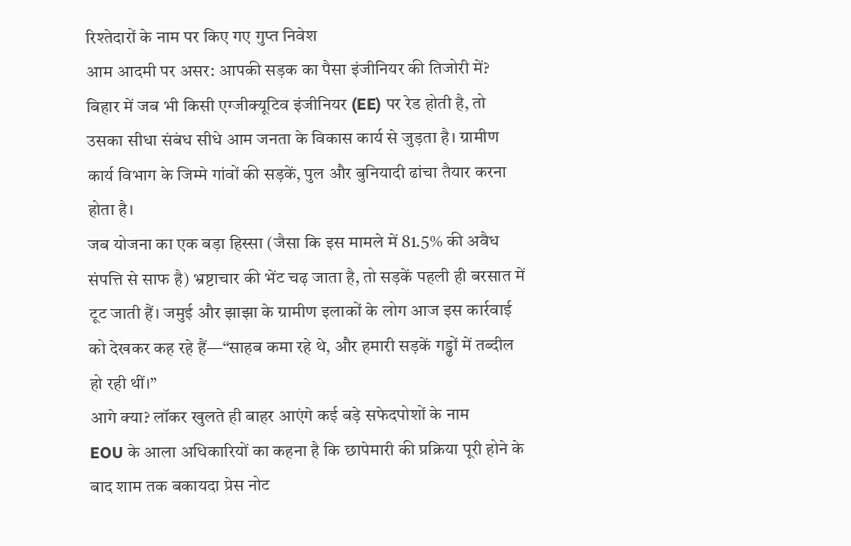रिश्तेदारों के नाम पर किए गए गुप्त निवेश
आम आदमी पर असर: आपकी सड़क का पैसा इंजीनियर की तिजोरी में?
बिहार में जब भी किसी एग्जीक्यूटिव इंजीनियर (EE) पर रेड होती है, तो उसका सीधा संबंध सीधे आम जनता के विकास कार्य से जुड़ता है। ग्रामीण कार्य विभाग के जिम्मे गांवों की सड़कें, पुल और बुनियादी ढांचा तैयार करना होता है।
जब योजना का एक बड़ा हिस्सा (जैसा कि इस मामले में 81.5% की अवैध संपत्ति से साफ है) भ्रष्टाचार की भेंट चढ़ जाता है, तो सड़कें पहली ही बरसात में टूट जाती हैं। जमुई और झाझा के ग्रामीण इलाकों के लोग आज इस कार्रवाई को देखकर कह रहे हैं—“साहब कमा रहे थे, और हमारी सड़कें गड्ढों में तब्दील हो रही थीं।”
आगे क्या? लॉकर खुलते ही बाहर आएंगे कई बड़े सफेदपोशों के नाम
EOU के आला अधिकारियों का कहना है कि छापेमारी की प्रक्रिया पूरी होने के बाद शाम तक बकायदा प्रेस नोट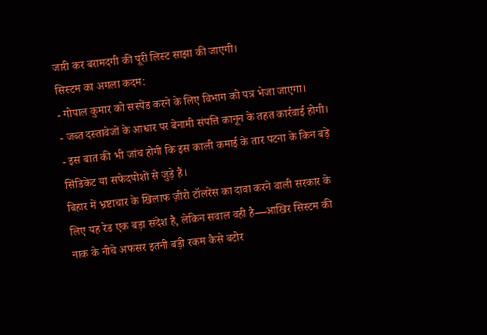जारी कर बरामदगी की पूरी लिस्ट साझा की जाएगी।
सिस्टम का अगला कदम:
- गोपाल कुमार को सस्पेंड करने के लिए विभाग को पत्र भेजा जाएगा।
- जब्त दस्तावेजों के आधार पर बेनामी संपत्ति कानून के तहत कार्रवाई होगी।
- इस बात की भी जांच होगी कि इस काली कमाई के तार पटना के किन बड़े सिंडिकेट या सफेदपोशों से जुड़े हैं।
बिहार में भ्रष्टाचार के खिलाफ ज़ीरो टॉलरेंस का दावा करने वाली सरकार के लिए यह रेड एक बड़ा संदेश है, लेकिन सवाल वही है—आखिर सिस्टम की नाक के नीचे अफसर इतनी बड़ी रकम कैसे बटोर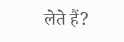लेते हैं?